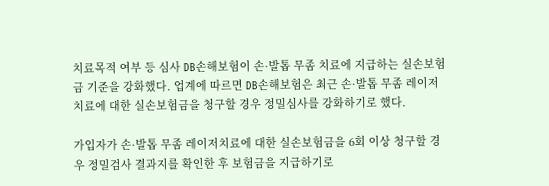치료목적 여부 등 심사 DB손해보험이 손·발톱 무좀 치료에 지급하는 실손보험금 기준을 강화했다. 업계에 따르면 DB손해보험은 최근 손·발톱 무좀 레이저치료에 대한 실손보험금을 청구할 경우 정밀심사를 강화하기로 했다.

가입자가 손·발톱 무좀 레이저치료에 대한 실손보험금을 6회 이상 청구할 경우 정밀검사 결과지를 확인한 후 보험금을 지급하기로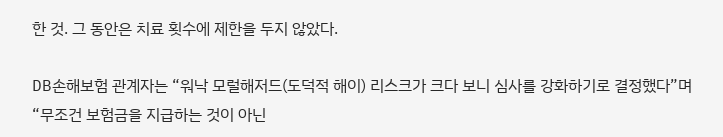한 것. 그 동안은 치료 횟수에 제한을 두지 않았다.

DB손해보험 관계자는 “워낙 모럴해저드(도덕적 해이) 리스크가 크다 보니 심사를 강화하기로 결정했다”며 “무조건 보험금을 지급하는 것이 아닌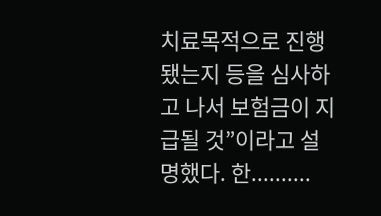치료목적으로 진행됐는지 등을 심사하고 나서 보험금이 지급될 것”이라고 설명했다. 한..........